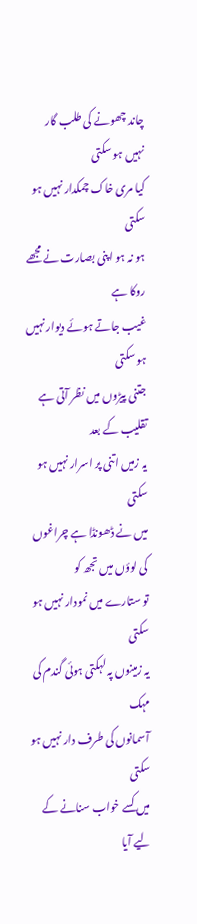چاند چھونے کی طلب گار نہیں ہو سکتی
کیا مری خاک چمکدار نہیں ہو سکتی
ہو نہ ہو اپنی بصارت نے مجھے روکا ہے
غیب جاتے ہوئے دیوار نہیں ہو سکتی
جتنی پیڑوں میں نظر آتی ہے تقلیب کے بعد
یہ زمیں اتنی پر اسرار نہیں ہو سکتی
میں نے ڈھونڈا ہے چراغوں کی لوؤں میں تجھ کو
تو ستارے میں نمودار نہیں ہو سکتی
یہ زمینوں پہ لہکتی ہوئی گندم کی مہک
آسمانوں کی طرف دار نہیں ہو سکتی
میں کسے خواب سنانے کے لیے آیا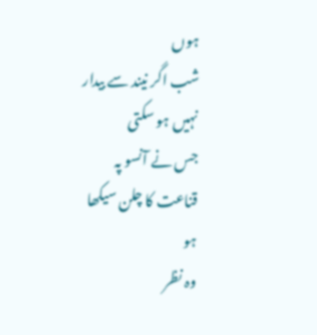ہوں
شب اگر نیند سے بیدار نہیں ہو سکتی
جس نے آنسو پہ قناعت کا چلن سیکھا ہو
وہ نظر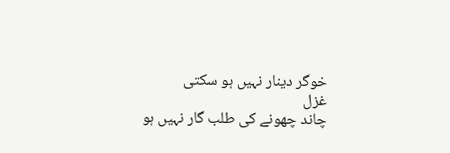خوگر دینار نہیں ہو سکتی
غزل
چاند چھونے کی طلب گار نہیں ہو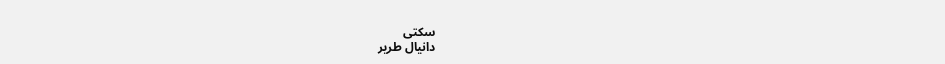سکتی
دانیال طریر